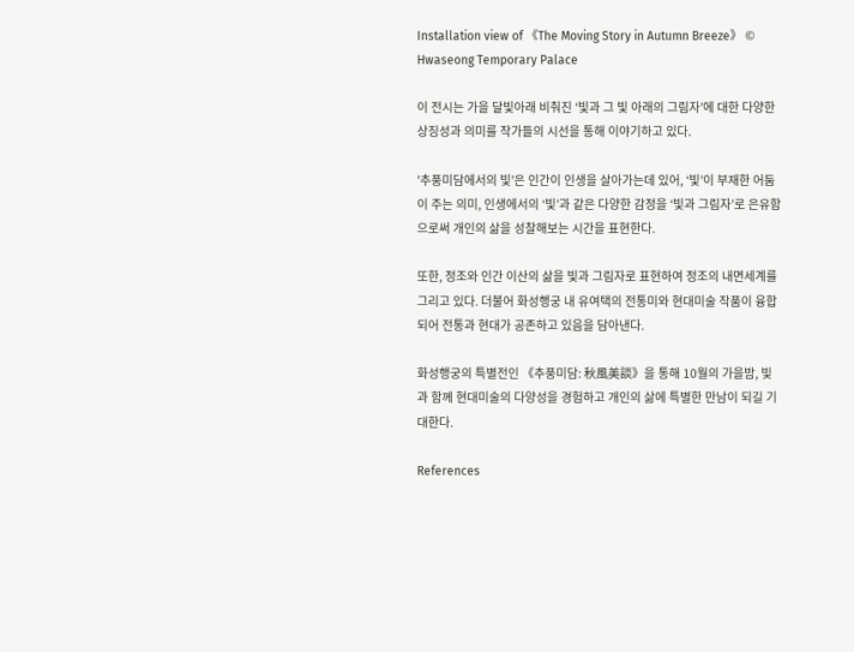Installation view of 《The Moving Story in Autumn Breeze》 © Hwaseong Temporary Palace

이 전시는 가을 달빛아래 비춰진 ‘빛과 그 빛 아래의 그림자’에 대한 다양한 상징성과 의미를 작가들의 시선을 통해 이야기하고 있다.

'추풍미담에서의 빛’은 인간이 인생을 살아가는데 있어, ‘빛’이 부재한 어둠이 주는 의미, 인생에서의 ‘빛’과 같은 다양한 감정을 ‘빛과 그림자’로 은유함으로써 개인의 삶을 성찰해보는 시간을 표현한다.

또한, 정조와 인간 이산의 삶을 빛과 그림자로 표현하여 정조의 내면세계를 그리고 있다. 더불어 화성행궁 내 유여택의 전통미와 현대미술 작품이 융합되어 전통과 현대가 공존하고 있음을 담아낸다.

화성행궁의 특별전인 《추풍미담: 秋風美談》을 통해 10월의 가을밤, 빛과 함께 현대미술의 다양성을 경험하고 개인의 삶에 특별한 만남이 되길 기대한다.

References